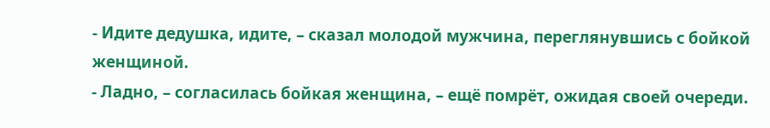- Идите дедушка, идите, – сказал молодой мужчина, переглянувшись с бойкой женщиной.
- Ладно, – согласилась бойкая женщина, – ещё помрёт, ожидая своей очереди.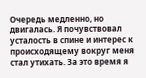Очередь медленно, но двигалась. Я почувствовал усталость в спине и интерес к происходящему вокруг меня стал утихать. За это время я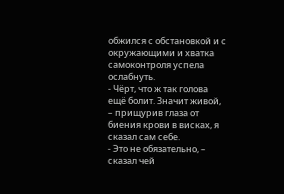обжился с обстановкой и с окружающими и хватка самоконтроля успела ослабнуть.
- Чёрт, что ж так голова ещё болит. Значит живой, – прищурив глаза от биения крови в висках, я сказал сам себе.
- Это не обязательно, – сказал чей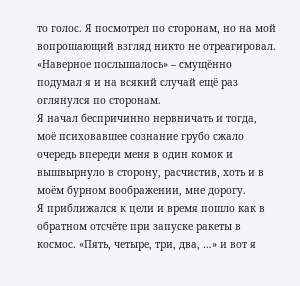то голос. Я посмотрел по сторонам, но на мой вопрошающий взгляд никто не отреагировал. «Наверное послышалось» – смущённо подумал я и на всякий случай ещё раз оглянулся по сторонам.
Я начал беспричинно нервничать и тогда, моё психовавшее сознание грубо сжало очередь впереди меня в один комок и вышвырнуло в сторону, расчистив, хоть и в моём бурном воображении, мне дорогу.
Я приближался к цели и время пошло как в обратном отсчёте при запуске ракеты в космос. «Пять, четыре, три, два, …» и вот я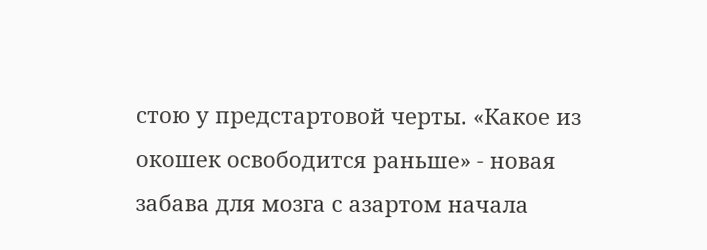стою у предстартовой черты. «Какое из окошек освободится раньше» - новая забава для мозга с азартом начала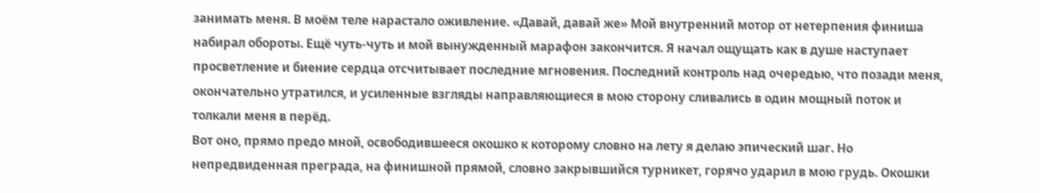занимать меня. В моём теле нарастало оживление. «Давай, давай же» Мой внутренний мотор от нетерпения финиша набирал обороты. Ещё чуть-чуть и мой вынужденный марафон закончится. Я начал ощущать как в душе наступает просветление и биение сердца отсчитывает последние мгновения. Последний контроль над очередью, что позади меня, окончательно утратился, и усиленные взгляды направляющиеся в мою сторону сливались в один мощный поток и толкали меня в перёд.
Вот оно, прямо предо мной, освободившееся окошко к которому словно на лету я делаю эпический шаг. Но непредвиденная преграда, на финишной прямой, словно закрывшийся турникет, горячо ударил в мою грудь. Окошки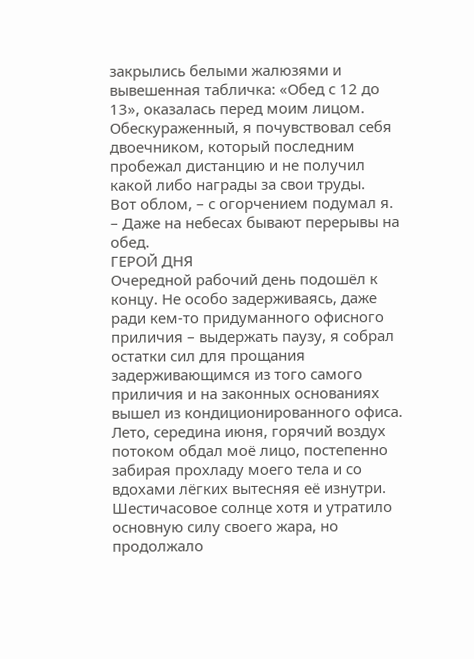закрылись белыми жалюзями и вывешенная табличка: «Обед с 12 до 13», оказалась перед моим лицом. Обескураженный, я почувствовал себя двоечником, который последним пробежал дистанцию и не получил какой либо награды за свои труды.
Вот облом, – с огорчением подумал я. – Даже на небесах бывают перерывы на обед.
ГЕРОЙ ДНЯ
Очередной рабочий день подошёл к концу. Не особо задерживаясь, даже ради кем-то придуманного офисного приличия – выдержать паузу, я собрал остатки сил для прощания задерживающимся из того самого приличия и на законных основаниях вышел из кондиционированного офиса. Лето, середина июня, горячий воздух потоком обдал моё лицо, постепенно забирая прохладу моего тела и со вдохами лёгких вытесняя её изнутри. Шестичасовое солнце хотя и утратило основную силу своего жара, но продолжало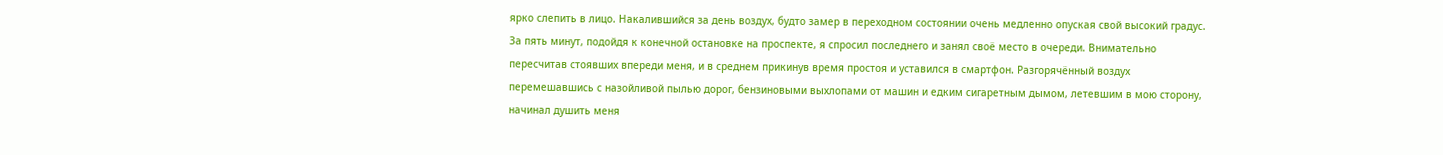ярко слепить в лицо. Накалившийся за день воздух, будто замер в переходном состоянии очень медленно опуская свой высокий градус. За пять минут, подойдя к конечной остановке на проспекте, я спросил последнего и занял своё место в очереди. Внимательно пересчитав стоявших впереди меня, и в среднем прикинув время простоя и уставился в смартфон. Разгорячённый воздух перемешавшись с назойливой пылью дорог, бензиновыми выхлопами от машин и едким сигаретным дымом, летевшим в мою сторону, начинал душить меня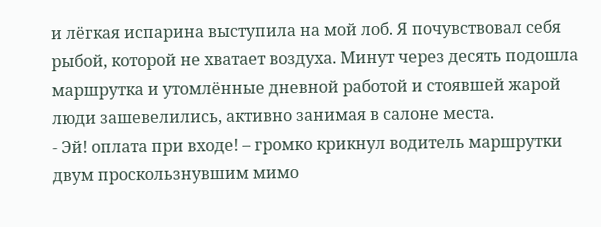и лёгкая испарина выступила на мой лоб. Я почувствовал себя рыбой, которой не хватает воздуха. Минут через десять подошла маршрутка и утомлённые дневной работой и стоявшей жарой люди зашевелились, активно занимая в салоне места.
- Эй! оплата при входе! – громко крикнул водитель маршрутки двум проскользнувшим мимо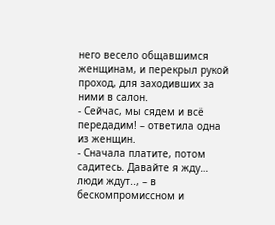него весело общавшимся женщинам, и перекрыл рукой проход, для заходивших за ними в салон.
- Сейчас, мы сядем и всё передадим! – ответила одна из женщин.
- Сначала платите, потом садитесь. Давайте я жду… люди ждут.., – в бескомпромиссном и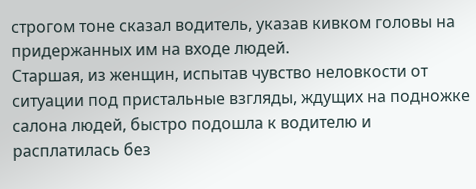строгом тоне сказал водитель, указав кивком головы на придержанных им на входе людей.
Старшая, из женщин, испытав чувство неловкости от ситуации под пристальные взгляды, ждущих на подножке салона людей, быстро подошла к водителю и расплатилась без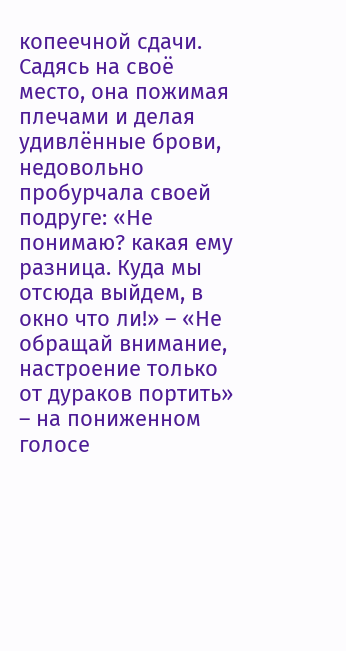копеечной сдачи. Садясь на своё место, она пожимая плечами и делая удивлённые брови, недовольно пробурчала своей подруге: «Не понимаю? какая ему разница. Куда мы отсюда выйдем, в окно что ли!» – «Не обращай внимание, настроение только от дураков портить» – на пониженном голосе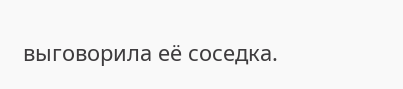выговорила её соседка.